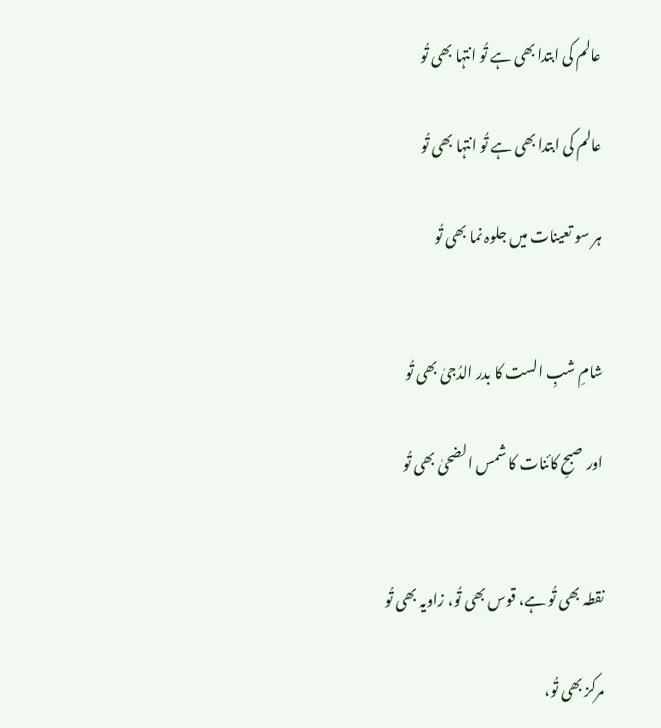عالم کی ابتدا بھی ہے تُو انتہا بھی تُو

عالم کی ابتدا بھی ہے تُو انتہا بھی تُو

ہر سو تعینات میں جلوہ نما بھی تُو


شامِ شبِ الست کا بدر الدُجیٰ بھی تُو

اور صبحِ کائنات کا شمس الضحیٰ بھی تُو


نقطہ بھی تُو ہے، قوس بھی تُو، زاویہ بھی تُو

مرکز بھی تُو،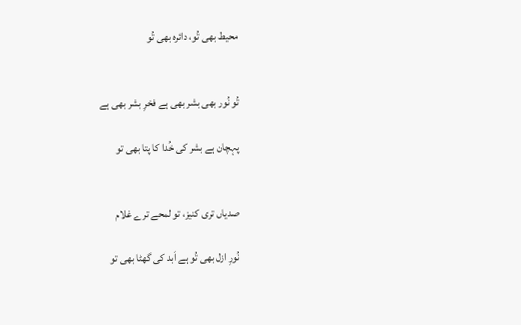محیط بھی تُو، دائرہ بھی تُو


تُو نُور بھی بشر بھی ہے فخرِ بشر بھی ہے

پہچان ہے بشر کی خُدا کا پتا بھی تو


صدیاں تری کنیز، تو لمحے ترے غلام

نُورِ ازل بھی تُو ہے اَبد کی گھٹا بھی تو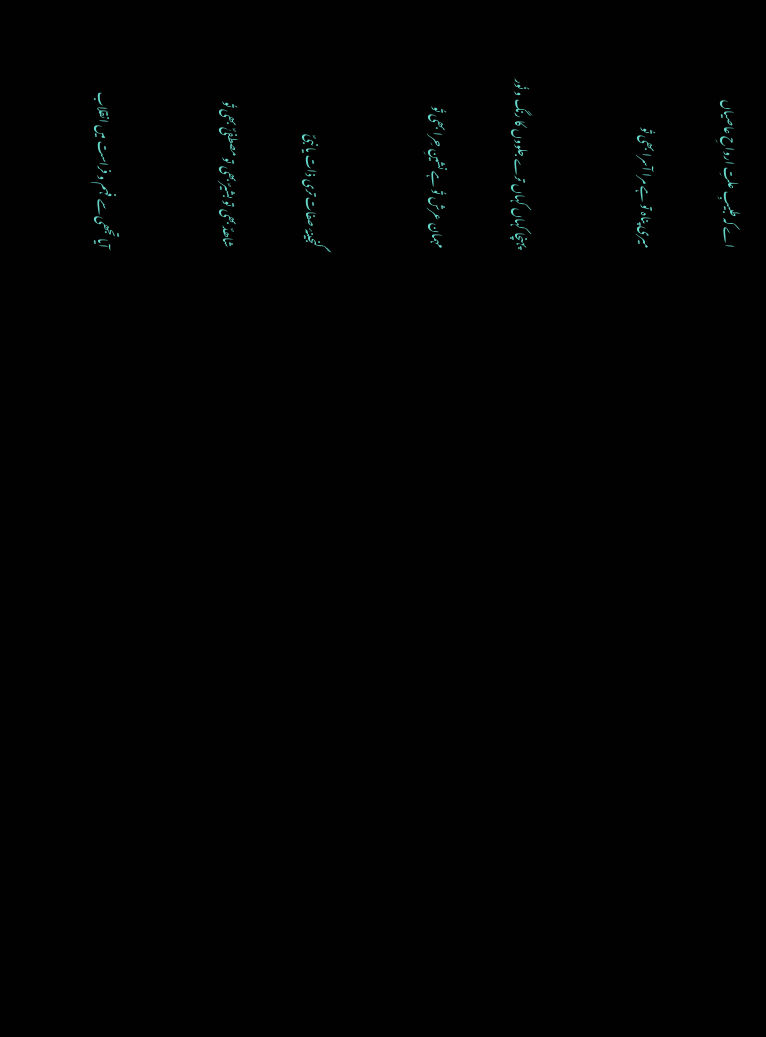اے کہ طبیبِ علتِ ارواحِ عاصیاں

میری پناہ تو ہے مرا آسرا بھی تُو


پہنچا کہاں کہاں ترے جلووں کا رنگ و نُور

مہمان عرش تُو ہے نشینِ حِرا بھی تُو


گنجینۂ صفات تری ذات یا نبیؐ

شاھدؐ بھی تو بشیرؐ بھی تو مصطفیٰؐ بھی تُو


آیا تجھی سے فہم و فراست میں انقلاب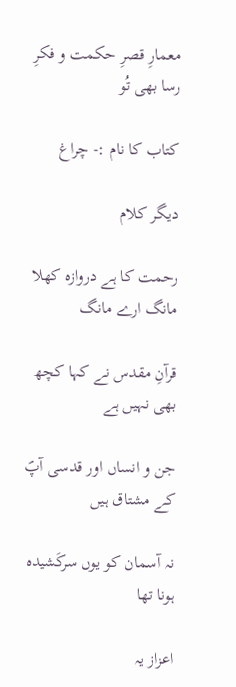معمارِ قصرِ حکمت و فکرِ رسا بھی تُو

کتاب کا نام :- چراغ

دیگر کلام

رحمت کا ہے دروازہ کھلا مانگ ارے مانگ

قرآنِ مقدس نے کہا کچھ بھی نہیں ہے

جن و انساں اور قدسی آپؐ کے مشتاق ہیں

نہ آسمان کو یوں سرکَشیدہ ہونا تھا

اعزاز یہ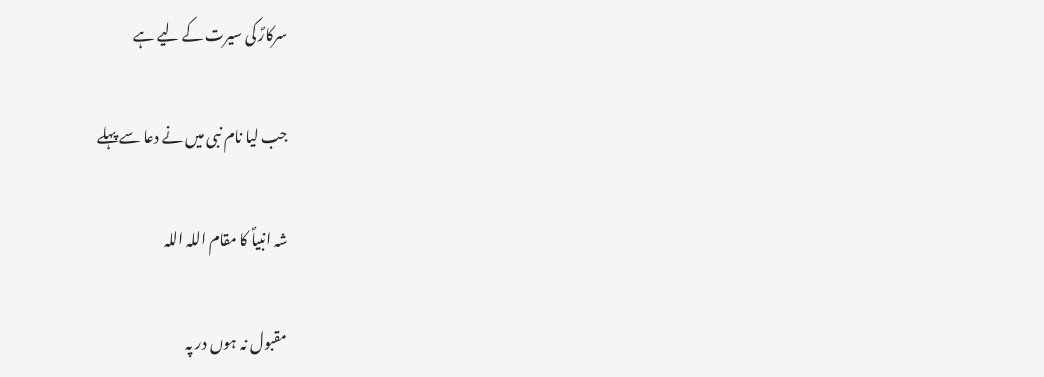سرکارؐ کی سیرت کے لیے ہے

جب لیا نام نبی میں نے دعا سے پہلے

شہ انبیاؐ کا مقام اللہ اللہ

مقبول نہ ہوں در پہ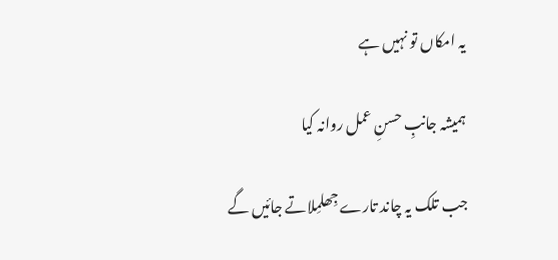یہ امکاں تو نہیں ہے

ہمیشہ جانبِ حسنِ عمل روانہ کیا

جب تلک یہ چاند تارے جِھلمِلاتے جائیں گے